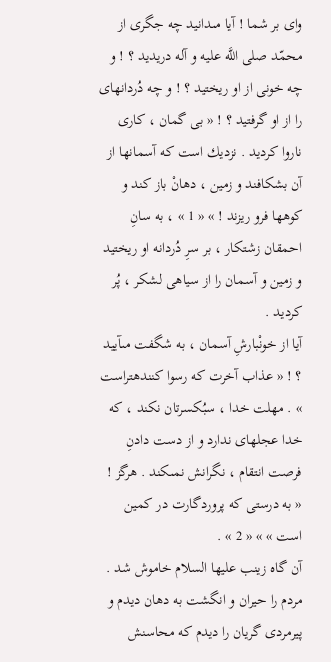واى بر شما ! آيا مىدانيد چه جگرى از محمّد صلى اللَّه عليه و آله دريديد ؟ ! و چه خونى از او ريختيد ؟ ! و چه دُردانهاى را از او گرفتيد ؟ ! « بى گمان ، كارى ناروا كرديد . نزديك است كه آسمانها از آن بشكافند و زمين ، دهانْ باز كند و كوهها فرو ريزند ! » « 1 » ، به سانِ احمقان زشتكار ، بر سرِ دُردانه او ريختيد و زمين و آسمان را از سياهى لشكر ، پُر كرديد .
آيا از خونْبارشِ آسمان ، به شگفت مىآييد ؟ ! « عذاب آخرت كه رسوا كنندهتراست » . مهلت خدا ، سبُكسرتان نكند ، كه خدا عجلهاى ندارد و از دست دادنِ فرصت انتقام ، نگرانش نمىكند . هرگز ! « به درستى كه پروردگارت در كمين است » » « 2 » .
آن گاه زينب عليها السلام خاموش شد . مردم را حيران و انگشت به دهان ديدم و پيرمردى گريان را ديدم كه محاسنش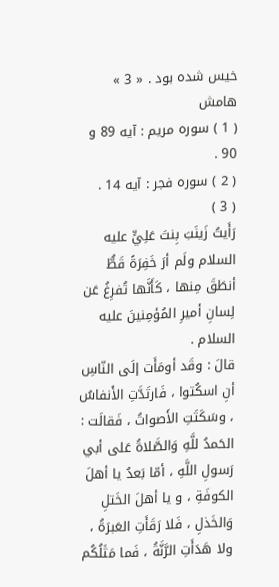خيس شده بود . « 3 »
هامش
( 1 ) سوره مريم : آيه 89 و 90 .
( 2 ) سوره فجر : آيه 14 .
( 3 )
رَأَيتُ زَينَبَ بِنتَ عَلِيٍّ عليه السلام ولَم أرَ خَفِرَةً قَطُّ أنطَقَ مِنها ، كَأَنَّها تُفرِغُ عَن لِسانِ أميرِ المُؤمِنينَ عليه السلام .
قالَ : وقَد أومَأَت إلَى النّاسِ أنِ اسكُتوا ، فَارتَدَّتِ الأَنفاسُ ، وسَكَتَتِ الأَصواتُ ، فَقالَت : الحَمدُ للَّهِ وَالصَّلاةُ عَلى أبي رَسولِ اللَّهِ ، أمّا بَعدُ يا أهلَ الكوفَةِ ، و يا أهلَ الخَتلِ وَالخَذلِ ، فَلا رَقَأَتِ العَبرَةُ ، ولا هَدَأَتِ الرَّنَّةُ ، فَما مَثَلُكُم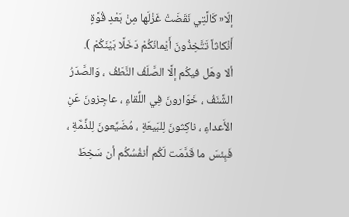إلّا« كَالَّتِي نَقَضَتْ غَزْلَها مِنْ بَعْدِ قُوَّةٍ أَنْكاثاً تَتَّخِذُونَ أَيْمانَكُمْ دَخَلًا بَيْنَكُمْ ).
ألا وهَل فيكُم إلَّا الصَّلَفُ النَّطَفُ ، وَالصَّدَرُ الشَّنَفُ ، خَوّارونَ فِي اللِّقاءِ ، عاجِزونَ عَنِ الأَعداءِ ، ناكِثونَ لِلبَيعَةِ ، مُضَيِّعونَ لِلذِّمَّةِ ، فَبِئسَ ما قَدَّمَت لَكُم أنفُسُكُم أن سَخِطَ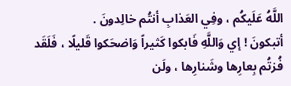اللَّهُ عَلَيكُم ، وفِي العَذابِ أنتُم خالِدونَ .
أتبكونَ ! إي وَاللَّهِ فَابكوا كَثيراً وَاضحَكوا قَليلًا ، فَلَقَد فُزتُم بِعارِها وشَنارِها ، ولَن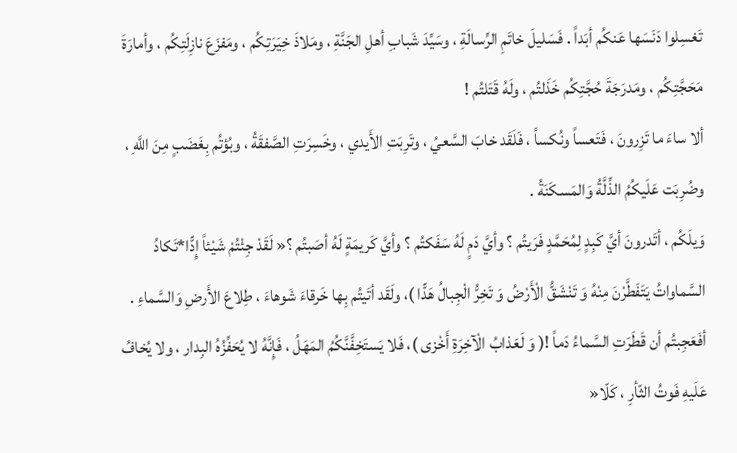تَغسِلوا دَنَسَها عَنكُم أبَداً . فَسَليلَ خاتَمِ الرِّسالَةِ ، وسَيِّدَ شَبابِ أهلِ الجَنَّةِ ، ومَلاذَ خِيَرَتِكُم ، ومَفزَعَ نازِلَتِكُم ، وأمارَةَ مَحَجَّتِكُم ، ومَدرَجَةَ حُجَّتِكُم خَذَلتُم ، ولَهُ قَتَلتُم !
ألا ساءَ ما تَزِرونَ ، فَتَعساً ونُكساً ، فَلَقَد خابَ السَّعيُ ، وتَرِبَتِ الأَيدي ، وخَسِرَتِ الصَّفقَةُ ، وبُؤتُم بِغَضَبٍ مِنَ اللَّهِ ، وضُرِبَت عَلَيكُمُ الذِّلَّةُ وَالمَسكَنَةُ .
وَيلَكُم ، أتَدرونَ أيَّ كَبِدٍ لِمُحَمَّدٍ فَرَيتُم ؟ وأيَّ دَمٍ لَهُ سَفَكتُم ؟ وأيَّ كَريمَةٍ لَهُ أصَبتُم ؟« لَقَدْ جِئْتُمْ شَيْئاً إِدًّا*تَكادُ السَّماواتُ يَتَفَطَّرْنَ مِنْهُ وَ تَنْشَقُّ الْأَرْضُ وَ تَخِرُّ الْجِبالُ هَدًّا )، ولَقَد أتَيتُم بِها خَرقاءَ شَوهاءَ ، طِلاعَ الأَرضِ وَالسَّماءِ .
أفَعَجِبتُم أن قَطَرَتِ السَّماءُ دَماً !( وَ لَعَذابُ الْآخِرَةِ أَخْزى )، فَلا يَستَخِفَّنَّكُمُ المَهَلُ ، فَإِنَّهُ لا يُحَفِّزُهُ البِدار ، ولا يُخافُ عَلَيهِ فَوتُ الثّأرِ ، كَلّا«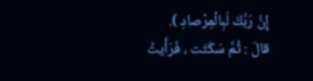إِنَّ رَبَّكَ لَبِالْمِرْصادِ ).
قالَ : ثُمَّ سَكَتَت ، فَرَأَيتُ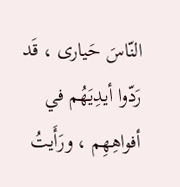النّاسَ حَيارى ، قَد رَدّوا أيدِيَهُم في أفواهِهِم ، ورَأَيتُ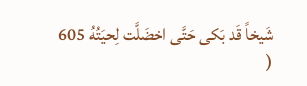شَيخاً قَد بَكى حَتَّى اخضَلَّت لِحيَتُهُ 605
(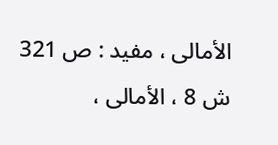الأمالى ، مفيد : ص 321 ش 8 ، الأمالى ،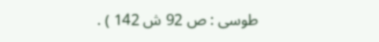طوسى : ص 92 ش 142 ) .